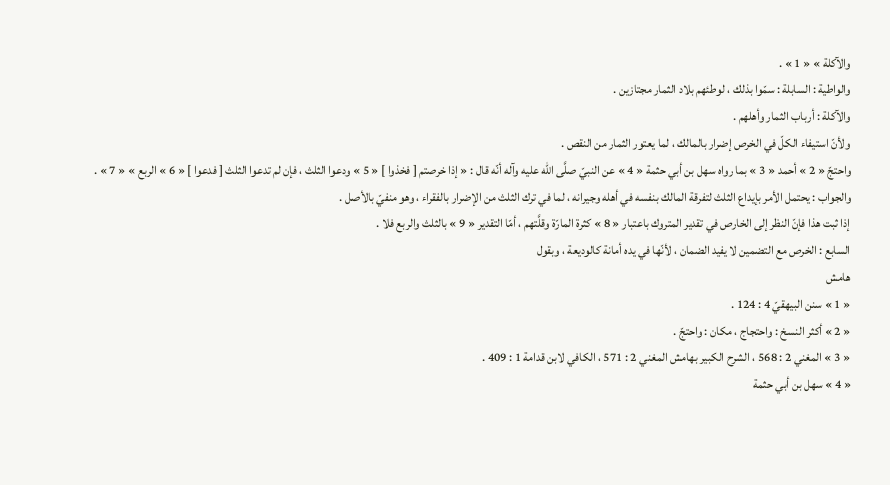والآكلة » « 1 » .
والواطية : السابلة : سمّوا بذلك ، لوطئهم بلاد الثمار مجتازين .
والآكلة : أرباب الثمار وأهلهم .
ولأنّ استيفاء الكلّ في الخرص إضرار بالمالك ، لما يعتور الثمار من النقص .
واحتجّ « 2 » أحمد « 3 » بما رواه سهل بن أبي حثمة « 4 » عن النبيّ صلَّى الله عليه وآله أنّه قال : « إذا خرصتم [ فخذوا ] « 5 » ودعوا الثلث ، فإن لم تدعوا الثلث [ فدعوا ] « 6 » الربع » « 7 » .
والجواب : يحتمل الأمر بإيداع الثلث لتفرقة المالك بنفسه في أهله وجيرانه ، لما في ترك الثلث من الإضرار بالفقراء ، وهو منفيّ بالأصل .
إذا ثبت هذا فإنّ النظر إلى الخارص في تقدير المتروك باعتبار « 8 » كثرة المارّة وقلَّتهم ، أمّا التقدير « 9 » بالثلث والربع فلا .
السابع : الخرص مع التضمين لا يفيد الضمان ، لأنّها في يده أمانة كالوديعة ، وبقول
هامش
« 1 » سنن البيهقيّ 4 : 124 .
« 2 » أكثر النسخ : واحتجاج ، مكان : واحتجّ .
« 3 » المغني 2 : 568 ، الشرح الكبير بهامش المغني 2 : 571 ، الكافي لابن قدامة 1 : 409 .
« 4 » سهل بن أبي حثمة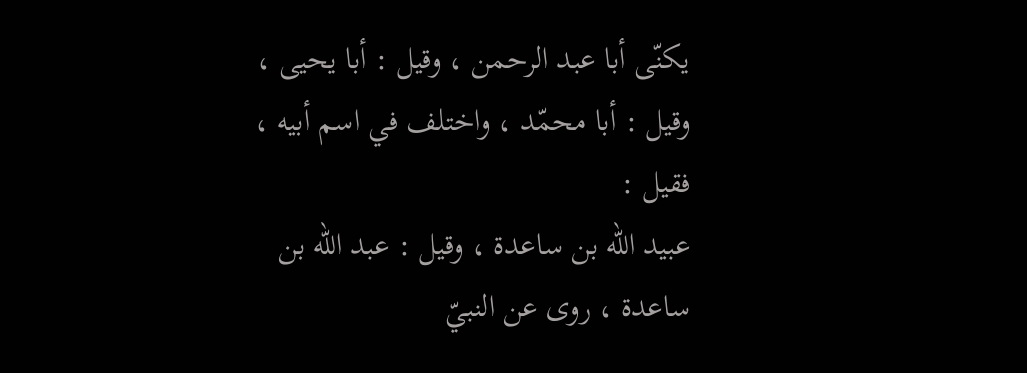يكنّى أبا عبد الرحمن ، وقيل : أبا يحيى ، وقيل : أبا محمّد ، واختلف في اسم أبيه ، فقيل :
عبيد الله بن ساعدة ، وقيل : عبد الله بن ساعدة ، روى عن النبيّ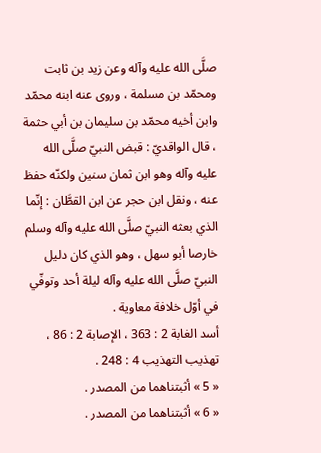صلَّى الله عليه وآله وعن زيد بن ثابت ومحمّد بن مسلمة ، وروى عنه ابنه محمّد وابن أخيه محمّد بن سليمان بن أبي حثمة ، قال الواقديّ : قبض النبيّ صلَّى الله عليه وآله وهو ابن ثمان سنين ولكنّه حفظ عنه ، ونقل ابن حجر عن ابن القطَّان : إنّما الذي بعثه النبيّ صلَّى الله عليه وآله وسلم خارصا أبو سهل ، وهو الذي كان دليل النبيّ صلَّى الله عليه وآله ليلة أحد وتوفّي في أوّل خلافة معاوية .
أسد الغابة 2 : 363 ، الإصابة 2 : 86 ، تهذيب التهذيب 4 : 248 .
« 5 » أثبتناهما من المصدر .
« 6 » أثبتناهما من المصدر .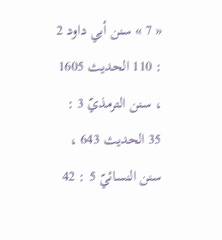« 7 » سنن أبي داود 2 : 110 الحديث 1605 ، سنن الترمذيّ 3 : 35 الحديث 643 ، سنن النسائيّ 5 : 42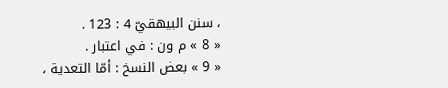، سنن البيهقيّ 4 : 123 .
« 8 » م ون : في اعتبار .
« 9 » بعض النسخ : أمّا التعدية ،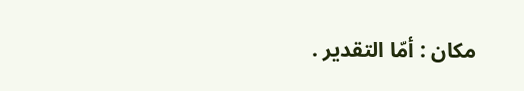مكان : أمّا التقدير .